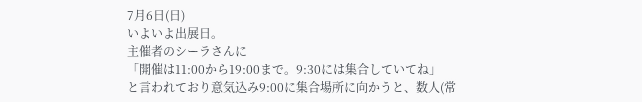7月6日(日)
いよいよ出展日。
主催者のシーラさんに
「開催は11:00から19:00まで。9:30には集合していてね」
と言われており意気込み9:00に集合場所に向かうと、数人(常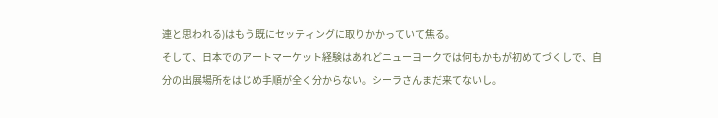連と思われる)はもう既にセッティングに取りかかっていて焦る。
そして、日本でのアートマーケット経験はあれどニューヨークでは何もかもが初めてづくしで、自分の出展場所をはじめ手順が全く分からない。シーラさんまだ来てないし。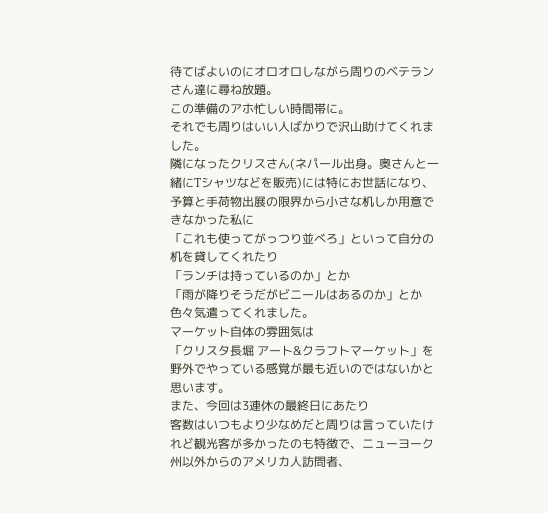待てばよいのにオロオロしながら周りのベテランさん達に尋ね放題。
この準備のアホ忙しい時間帯に。
それでも周りはいい人ばかりで沢山助けてくれました。
隣になったクリスさん(ネパール出身。奥さんと一緒にTシャツなどを販売)には特にお世話になり、予算と手荷物出展の限界から小さな机しか用意できなかった私に
「これも使ってがっつり並べろ」といって自分の机を貸してくれたり
「ランチは持っているのか」とか
「雨が降りそうだがビニールはあるのか」とか
色々気遣ってくれました。
マーケット自体の雰囲気は
「クリスタ長堀 アート&クラフトマーケット」を
野外でやっている感覚が最も近いのではないかと思います。
また、今回は3連休の最終日にあたり
客数はいつもより少なめだと周りは言っていたけれど観光客が多かったのも特徴で、ニューヨーク州以外からのアメリカ人訪問者、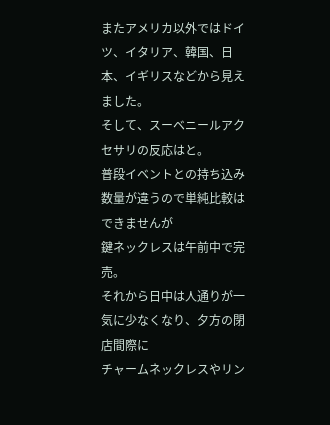またアメリカ以外ではドイツ、イタリア、韓国、日本、イギリスなどから見えました。
そして、スーベニールアクセサリの反応はと。
普段イベントとの持ち込み数量が違うので単純比較はできませんが
鍵ネックレスは午前中で完売。
それから日中は人通りが一気に少なくなり、夕方の閉店間際に
チャームネックレスやリン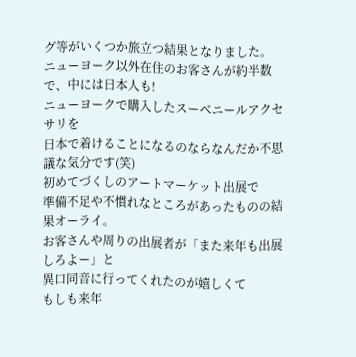グ等がいくつか旅立つ結果となりました。
ニューヨーク以外在住のお客さんが約半数で、中には日本人も!
ニューヨークで購入したスーベニールアクセサリを
日本で着けることになるのならなんだか不思議な気分です(笑)
初めてづくしのアートマーケット出展で
準備不足や不慣れなところがあったものの結果オーライ。
お客さんや周りの出展者が「また来年も出展しろよー」と
異口同音に行ってくれたのが嬉しくて
もしも来年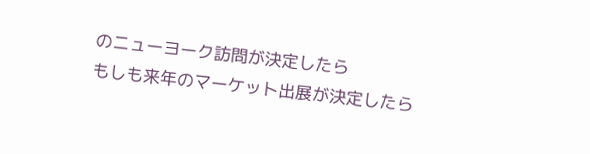のニューヨーク訪問が決定したら
もしも来年のマーケット出展が決定したら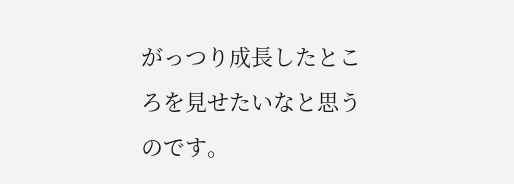がっつり成長したところを見せたいなと思うのです。